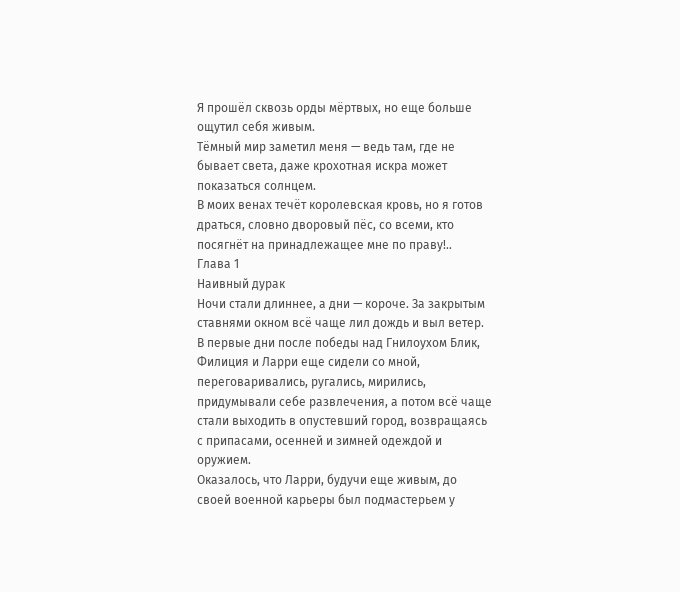Я прошёл сквозь орды мёртвых, но еще больше ощутил себя живым.
Тёмный мир заметил меня — ведь там, где не бывает света, даже крохотная искра может показаться солнцем.
В моих венах течёт королевская кровь, но я готов драться, словно дворовый пёс, со всеми, кто посягнёт на принадлежащее мне по праву!..
Глава 1
Наивный дурак
Ночи стали длиннее, а дни — короче. За закрытым ставнями окном всё чаще лил дождь и выл ветер. В первые дни после победы над Гнилоухом Блик, Филиция и Ларри еще сидели со мной, переговаривались, ругались, мирились, придумывали себе развлечения, а потом всё чаще стали выходить в опустевший город, возвращаясь с припасами, осенней и зимней одеждой и оружием.
Оказалось, что Ларри, будучи еще живым, до своей военной карьеры был подмастерьем у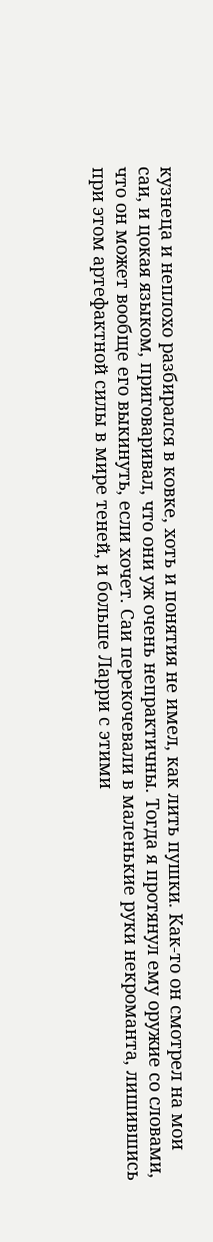кузнеца и неплохо разбирался в ковке, хоть и понятия не имел, как лить пушки. Как-то он смотрел на мои саи, и цокая языком, приговаривал, что они уж очень непрактичны. Тогда я протянул ему оружие со словами, что он может вообще его выкинуть, если хочет. Саи перекочевали в маленькие руки некроманта, лишившись при этом артефактной силы в мире теней, и больше Ларри с этими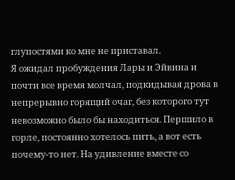глупостями ко мне не приставал.
Я ожидал пробуждения Лары и Эйвина и почти все время молчал, подкидывая дрова в непрерывно горящий очаг, без которого тут невозможно было бы находиться. Першило в горле, постоянно хотелось пить, а вот есть почему-то нет. На удивление вместе со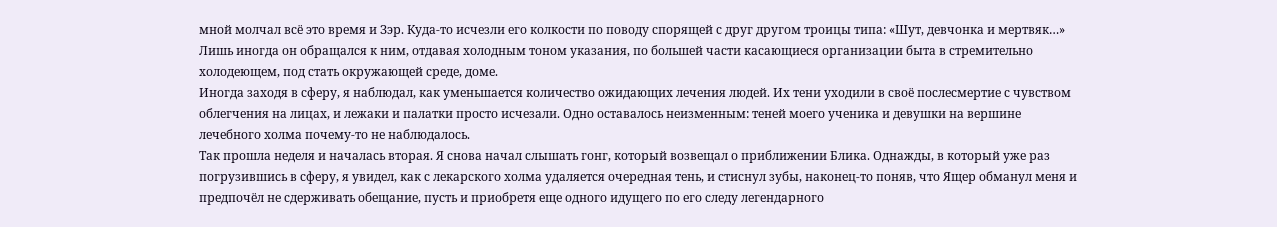мной молчал всё это время и Зэр. Куда-то исчезли его колкости по поводу спорящей с друг другом троицы типа: «Шут, девчонка и мертвяк…» Лишь иногда он обращался к ним, отдавая холодным тоном указания, по большей части касающиеся организации быта в стремительно холодеющем, под стать окружающей среде, доме.
Иногда заходя в сферу, я наблюдал, как уменьшается количество ожидающих лечения людей. Их тени уходили в своё послесмертие с чувством облегчения на лицах, и лежаки и палатки просто исчезали. Одно оставалось неизменным: теней моего ученика и девушки на вершине лечебного холма почему-то не наблюдалось.
Так прошла неделя и началась вторая. Я снова начал слышать гонг, который возвещал о приближении Блика. Однажды, в который уже раз погрузившись в сферу, я увидел, как с лекарского холма удаляется очередная тень, и стиснул зубы, наконец-то поняв, что Ящер обманул меня и предпочёл не сдерживать обещание, пусть и приобретя еще одного идущего по его следу легендарного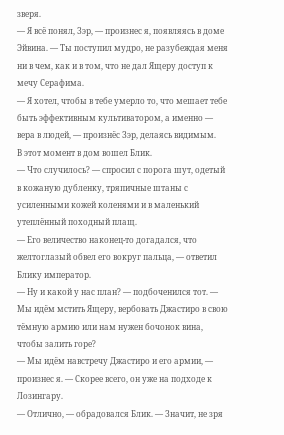зверя.
— Я всё понял, Зэр, — произнес я, появляясь в доме Эйвина. — Ты поступил мудро, не разубеждая меня ни в чем, как и в том, что не дал Ящеру доступ к мечу Серафима.
— Я хотел, чтобы в тебе умерло то, что мешает тебе быть эффективным культиватором, а именно — вера в людей, — произнёс Зэр, делаясь видимым.
В этот момент в дом вошел Блик.
— Что случилось? — спросил с порога шут, одетый в кожаную дубленку, тряпичные штаны с усиленными кожей коленями и в маленький утеплённый походный плащ.
— Его величество наконец-то догадался, что желтоглазый обвел его вокруг пальца, — ответил Блику император.
— Ну и какой у нас план? — подбоченился тот. — Мы идём мстить Ящеру, вербовать Джастиро в свою тёмную армию или нам нужен бочонок вина, чтобы залить горе?
— Мы идём навстречу Джастиро и его армии, — произнес я. — Скорее всего, он уже на подходе к Лозингару.
— Отлично, — обрадовался Блик. — Значит, не зря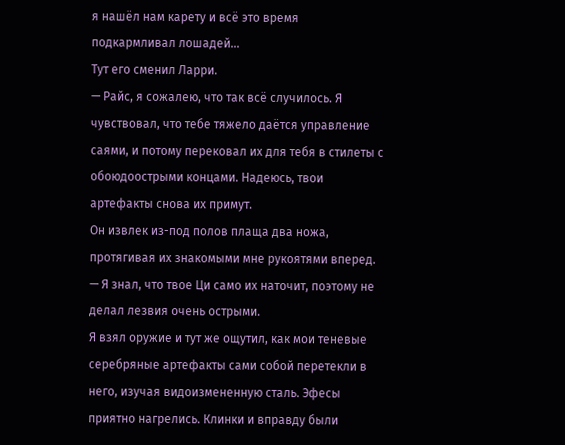я нашёл нам карету и всё это время подкармливал лошадей…
Тут его сменил Ларри.
— Райс, я сожалею, что так всё случилось. Я чувствовал, что тебе тяжело даётся управление саями, и потому перековал их для тебя в стилеты с обоюдоострыми концами. Надеюсь, твои артефакты снова их примут.
Он извлек из-под полов плаща два ножа, протягивая их знакомыми мне рукоятями вперед.
— Я знал, что твое Ци само их наточит, поэтому не делал лезвия очень острыми.
Я взял оружие и тут же ощутил, как мои теневые серебряные артефакты сами собой перетекли в него, изучая видоизмененную сталь. Эфесы приятно нагрелись. Клинки и вправду были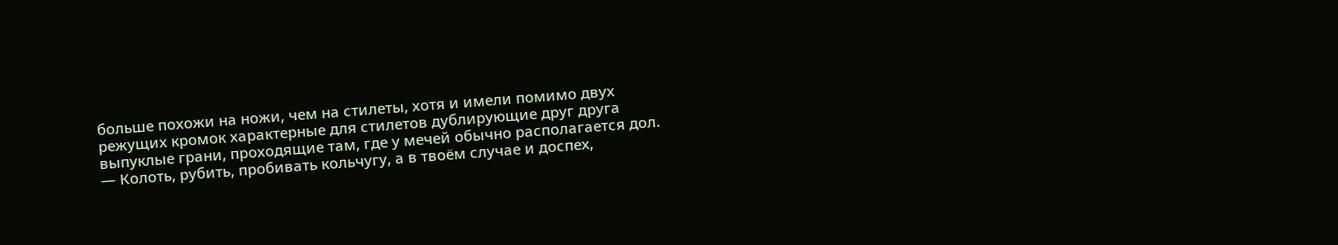больше похожи на ножи, чем на стилеты, хотя и имели помимо двух режущих кромок характерные для стилетов дублирующие друг друга выпуклые грани, проходящие там, где у мечей обычно располагается дол.
— Колоть, рубить, пробивать кольчугу, а в твоём случае и доспех,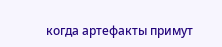когда артефакты примут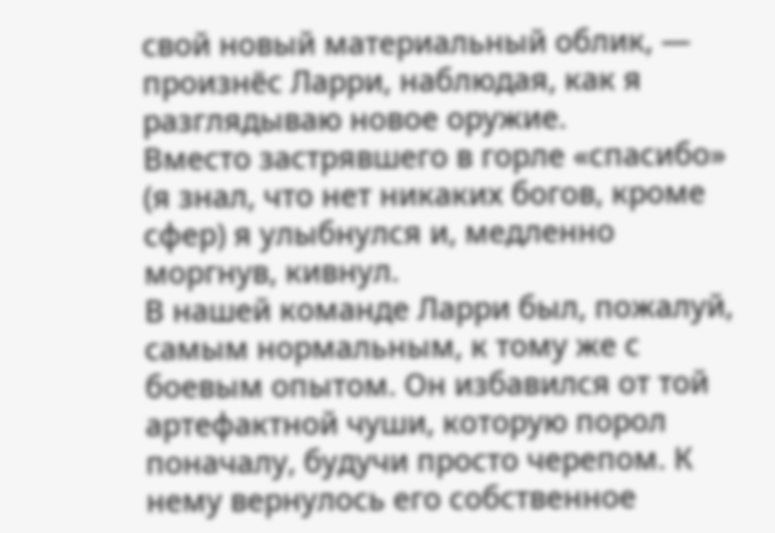свой новый материальный облик, — произнёс Ларри, наблюдая, как я разглядываю новое оружие.
Вместо застрявшего в горле «спасибо» (я знал, что нет никаких богов, кроме сфер) я улыбнулся и, медленно моргнув, кивнул.
В нашей команде Ларри был, пожалуй, самым нормальным, к тому же с боевым опытом. Он избавился от той артефактной чуши, которую порол поначалу, будучи просто черепом. К нему вернулось его собственное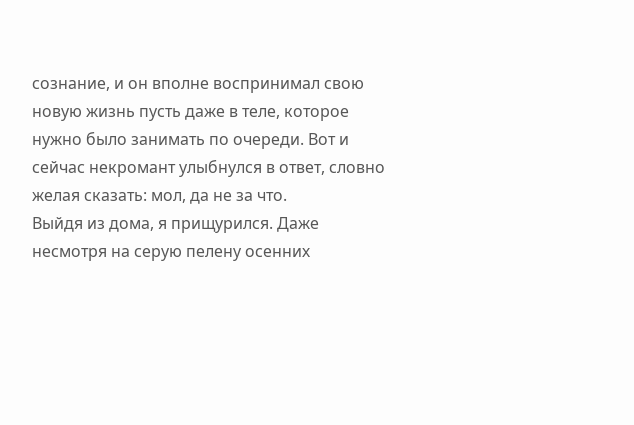сознание, и он вполне воспринимал свою новую жизнь пусть даже в теле, которое нужно было занимать по очереди. Вот и сейчас некромант улыбнулся в ответ, словно желая сказать: мол, да не за что.
Выйдя из дома, я прищурился. Даже несмотря на серую пелену осенних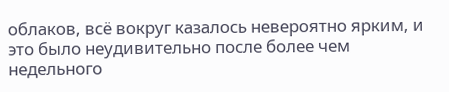облаков, всё вокруг казалось невероятно ярким, и это было неудивительно после более чем недельного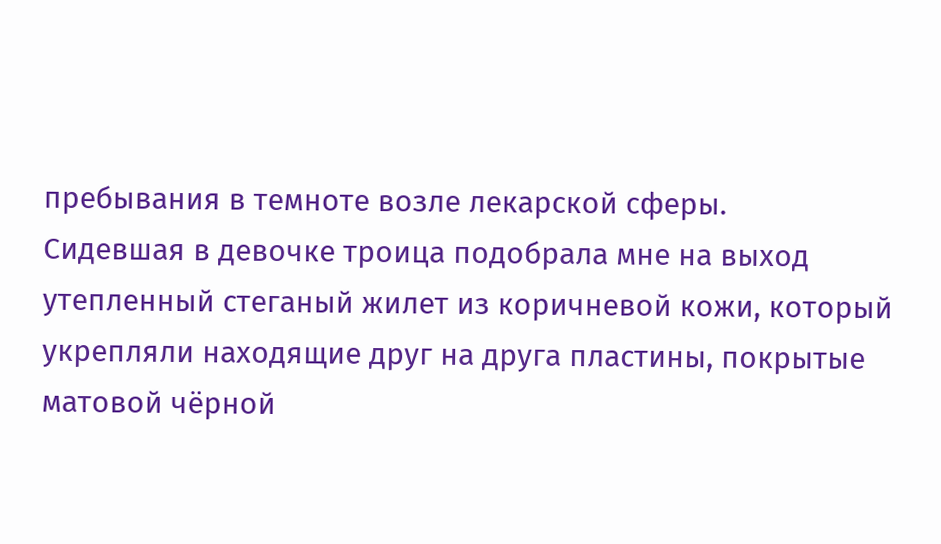пребывания в темноте возле лекарской сферы.
Сидевшая в девочке троица подобрала мне на выход утепленный стеганый жилет из коричневой кожи, который укрепляли находящие друг на друга пластины, покрытые матовой чёрной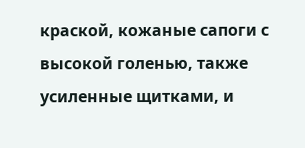краской, кожаные сапоги с высокой голенью, также усиленные щитками, и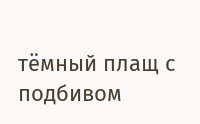тёмный плащ с подбивом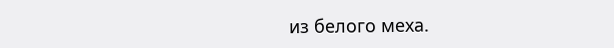из белого меха.